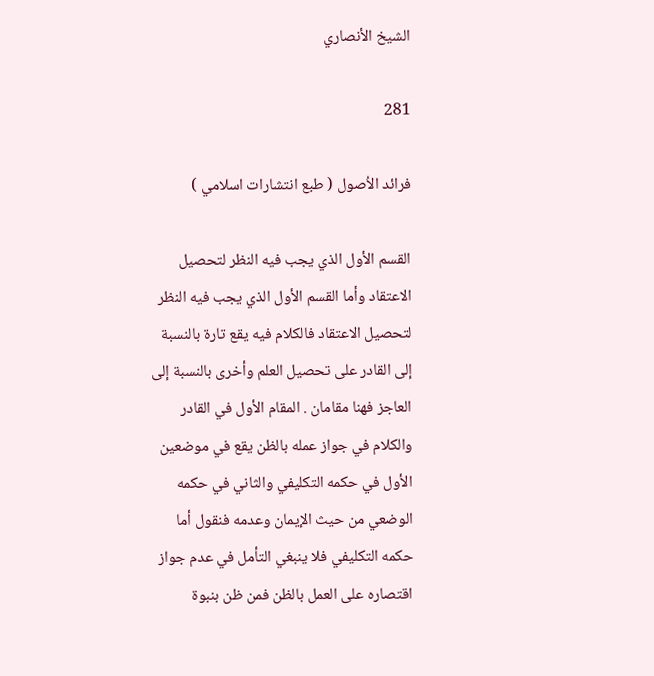الشيخ الأنصاري

281

فرائد الاُصول ( طبع انتشارات اسلامي )

القسم الأول الذي يجب فيه النظر لتحصيل الاعتقاد وأما القسم الأول الذي يجب فيه النظر لتحصيل الاعتقاد فالكلام فيه يقع تارة بالنسبة إلى القادر على تحصيل العلم وأخرى بالنسبة إلى العاجز فهنا مقامان . المقام الأول في القادر والكلام في جواز عمله بالظن يقع في موضعين الأول في حكمه التكليفي والثاني في حكمه الوضعي من حيث الإيمان وعدمه فنقول أما حكمه التكليفي فلا ينبغي التأمل في عدم جواز اقتصاره على العمل بالظن فمن ظن بنبوة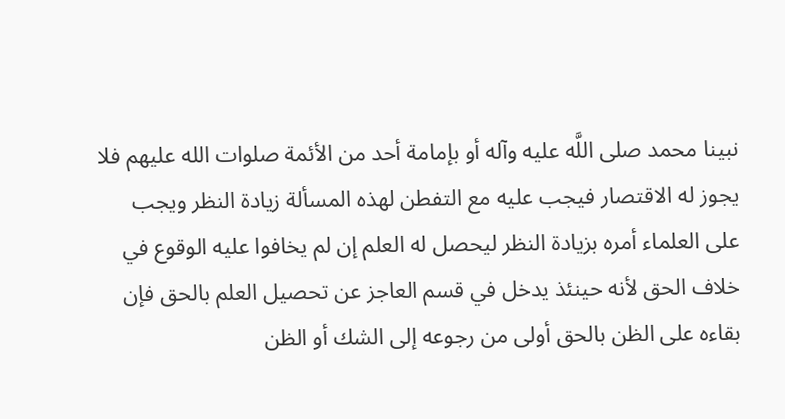نبينا محمد صلى اللَّه عليه وآله أو بإمامة أحد من الأئمة صلوات الله عليهم فلا يجوز له الاقتصار فيجب عليه مع التفطن لهذه المسألة زيادة النظر ويجب على العلماء أمره بزيادة النظر ليحصل له العلم إن لم يخافوا عليه الوقوع في خلاف الحق لأنه حينئذ يدخل في قسم العاجز عن تحصيل العلم بالحق فإن بقاءه على الظن بالحق أولى من رجوعه إلى الشك أو الظن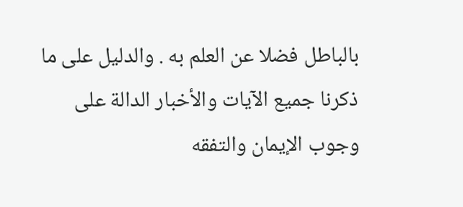بالباطل فضلا عن العلم به . والدليل على ما ذكرنا جميع الآيات والأخبار الدالة على وجوب الإيمان والتفقه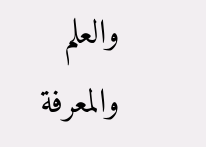والعلم والمعرفة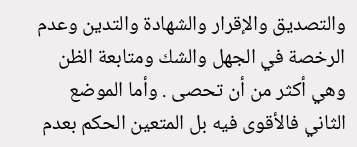والتصديق والإقرار والشهادة والتدين وعدم الرخصة في الجهل والشك ومتابعة الظن وهي أكثر من أن تحصى . وأما الموضع الثاني فالأقوى فيه بل المتعين الحكم بعدم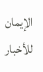الإيمان للأخبار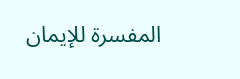المفسرة للإيمان